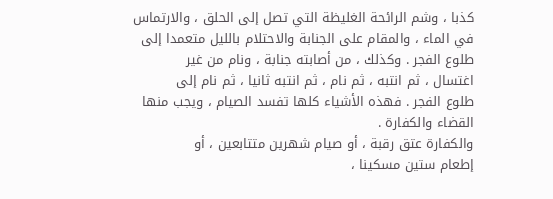كذبا ، وشم الرائحة الغليظة التي تصل إلى الحلق ، والارتماس
في الماء ، والمقام على الجنابة والاحتلام بالليل متعمدا إلى
طلوع الفجر . وكذلك ، من أصابته جنابة ، ونام من غير
اغتسال ، ثم انتبه ، ثم نام ، ثم انتبه ثانيا ، ثم نام إلى
طلوع الفجر . فهذه الأشياء كلها تفسد الصيام ، ويجب منها
القضاء والكفارة .
والكفارة عتق رقبة ، أو صيام شهرين متتابعين ، أو
إطعام ستين مسكينا ،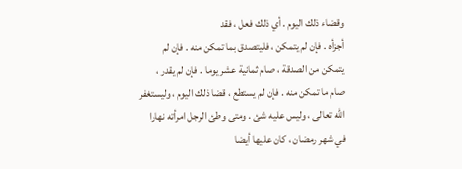وقضاء ذلك اليوم . أي ذلك فعل ، فقد
أجزأه . فإن لم يتمكن ، فليتصدق بما تمكن منه . فإن لم
يتمكن من الصدقة ، صام ثمانية عشر يوما . فإن لم يقدر ،
صام ما تمكن منه . فإن لم يستطع ، قضا ذلك اليوم ، وليستغفر
الله تعالى ، وليس عليه شئ . ومتى وطئ الرجل امرأته نهارا
في شهر رمضان ، كان عليها أيضا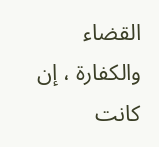القضاء والكفارة ، إن كانت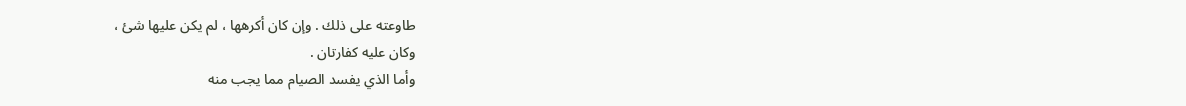طاوعته على ذلك . وإن كان أكرهها ، لم يكن عليها شئ ،
وكان عليه كفارتان .
وأما الذي يفسد الصيام مما يجب منه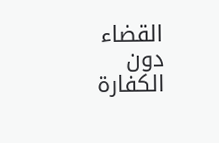القضاء دون الكفارة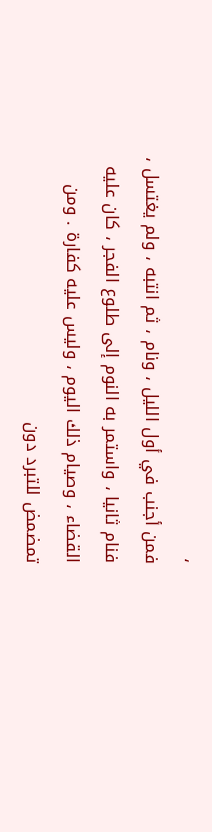،
فمن أجنب في أول الليل ، ونام ، ثم انتبه ، ولم يغتسل ،
فنام ثانيا ، واستمر به النوم إلى طلوع الفجر ، كان عليه
القضاء ، وصيام ذلك اليوم ، وليس عليه كفارة . ومن
تمضمض للتبرد دون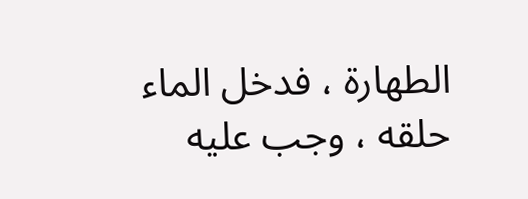الطهارة ، فدخل الماء حلقه ، وجب عليه